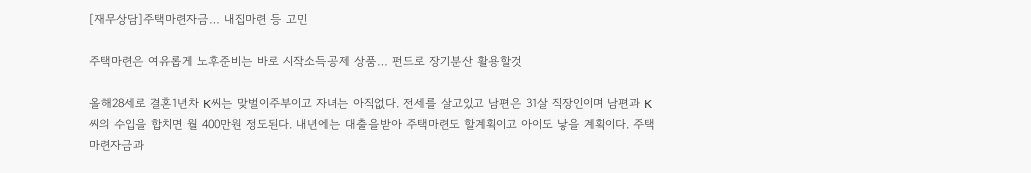[재무상담]주택마련자금… 내집마련 등 고민

주택마련은 여유롭게 노후준비는 바로 시작소득공제 상품… 펀드로 장기분산 활용할것

올해28세로 결혼1년차 K씨는 맞벌이주부이고 자녀는 아직없다. 전세를 살고있고 남편은 31살 직장인이며 남편과 K씨의 수입을 합치면 월 400만원 정도된다. 내년에는 대출을받아 주택마련도 할계획이고 아이도 낳을 계획이다. 주택마련자금과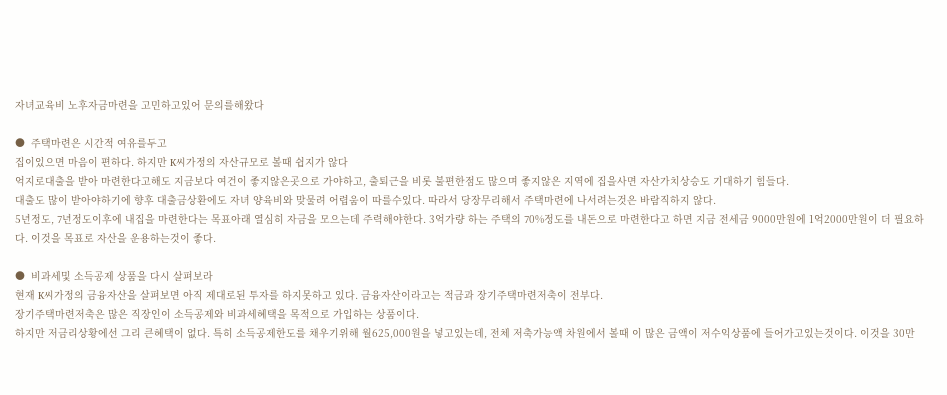자녀교육비 노후자금마련을 고민하고있어 문의를해왔다

●  주택마련은 시간적 여유를두고
집이있으면 마음이 편하다. 하지만 K씨가정의 자산규모로 볼때 쉽지가 않다
억지로대출을 받아 마련한다고해도 지금보다 여건이 좋지않은곳으로 가야하고, 출퇴근을 비롯 불편한점도 많으며 좋지않은 지역에 집을사면 자산가치상승도 기대하기 힘들다.
대출도 많이 받아야하기에 향후 대출금상환에도 자녀 양육비와 맞물려 어렵움이 따를수있다. 따라서 당장무리해서 주택마련에 나서려는것은 바람직하지 않다.
5년정도, 7년정도이후에 내집을 마련한다는 목표아래 열심히 자금을 모으는데 주력해야한다. 3억가량 하는 주택의 70%정도를 내돈으로 마련한다고 하면 지금 전세금 9000만원에 1억2000만원이 더 필요하다. 이것을 목표로 자산을 운용하는것이 좋다.

●  비과세및 소득공제 상품을 다시 살펴보라
현재 K씨가정의 금융자산을 살펴보면 아직 제대로된 투자를 하지못하고 있다. 금융자산이라고는 적금과 장기주택마련저축이 전부다.
장기주택마련저축은 많은 직장인이 소득공제와 비과세혜택을 목적으로 가입하는 상품이다.
하지만 저금리상황에선 그리 큰혜택이 없다. 특히 소득공제한도를 채우기위해 월625,000원을 넣고있는데, 전체 저축가능액 차원에서 볼때 이 많은 금액이 저수익상품에 들어가고있는것이다. 이것을 30만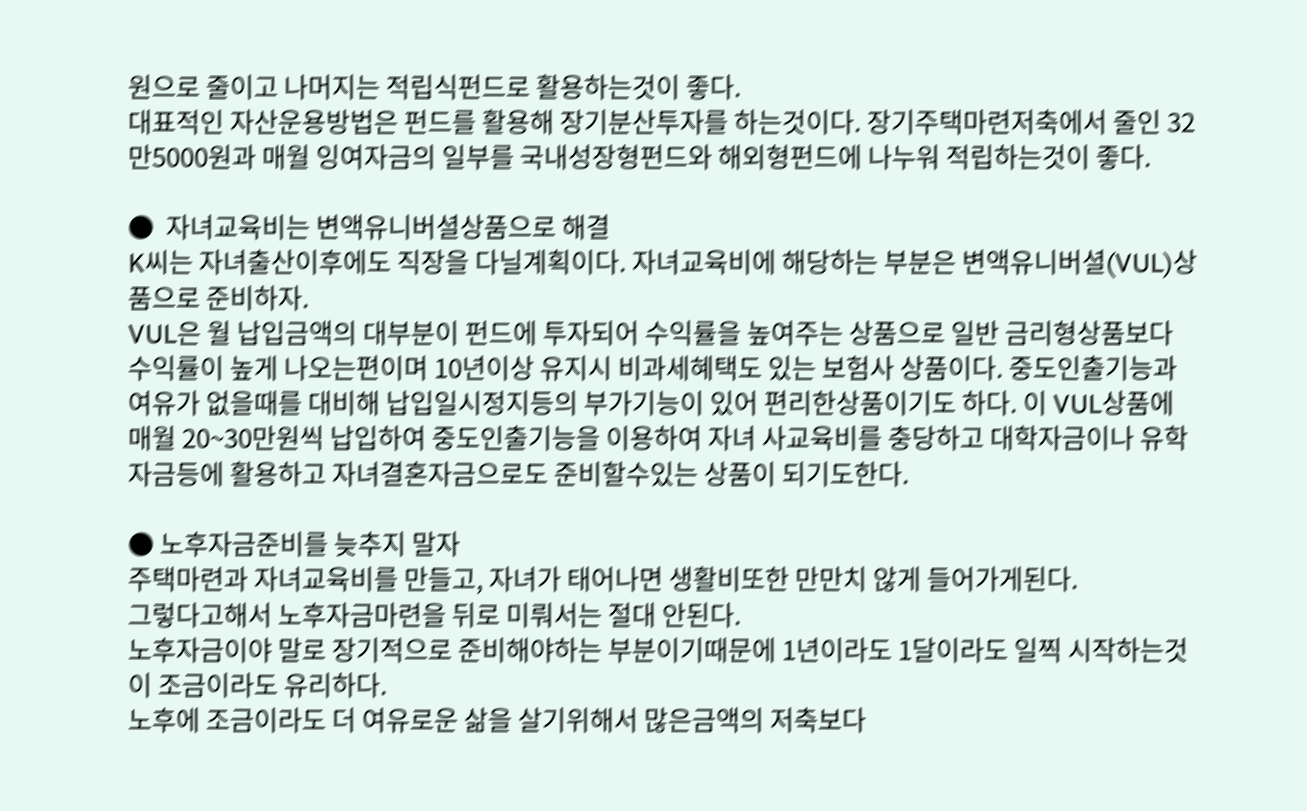원으로 줄이고 나머지는 적립식펀드로 활용하는것이 좋다.
대표적인 자산운용방법은 펀드를 활용해 장기분산투자를 하는것이다. 장기주택마련저축에서 줄인 32만5000원과 매월 잉여자금의 일부를 국내성장형펀드와 해외형펀드에 나누워 적립하는것이 좋다.

●  자녀교육비는 변액유니버셜상품으로 해결
K씨는 자녀출산이후에도 직장을 다닐계획이다. 자녀교육비에 해당하는 부분은 변액유니버셜(VUL)상품으로 준비하자.
VUL은 월 납입금액의 대부분이 펀드에 투자되어 수익률을 높여주는 상품으로 일반 금리형상품보다 수익률이 높게 나오는편이며 10년이상 유지시 비과세혜택도 있는 보험사 상품이다. 중도인출기능과 여유가 없을때를 대비해 납입일시정지등의 부가기능이 있어 편리한상품이기도 하다. 이 VUL상품에 매월 20~30만원씩 납입하여 중도인출기능을 이용하여 자녀 사교육비를 충당하고 대학자금이나 유학자금등에 활용하고 자녀결혼자금으로도 준비할수있는 상품이 되기도한다.

● 노후자금준비를 늦추지 말자
주택마련과 자녀교육비를 만들고, 자녀가 태어나면 생활비또한 만만치 않게 들어가게된다.
그렇다고해서 노후자금마련을 뒤로 미뤄서는 절대 안된다.
노후자금이야 말로 장기적으로 준비해야하는 부분이기때문에 1년이라도 1달이라도 일찍 시작하는것이 조금이라도 유리하다.
노후에 조금이라도 더 여유로운 삶을 살기위해서 많은금액의 저축보다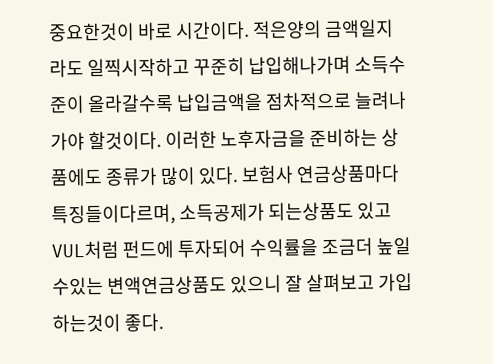중요한것이 바로 시간이다. 적은양의 금액일지라도 일찍시작하고 꾸준히 납입해나가며 소득수준이 올라갈수록 납입금액을 점차적으로 늘려나가야 할것이다. 이러한 노후자금을 준비하는 상품에도 종류가 많이 있다. 보험사 연금상품마다 특징들이다르며, 소득공제가 되는상품도 있고 VUL처럼 펀드에 투자되어 수익률을 조금더 높일수있는 변액연금상품도 있으니 잘 살펴보고 가입하는것이 좋다.